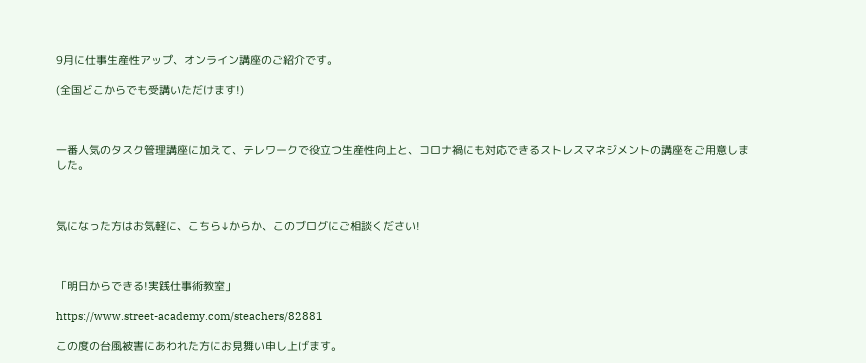9月に仕事生産性アップ、オンライン講座のご紹介です。

(全国どこからでも受講いただけます!)



一番人気のタスク管理講座に加えて、テレワークで役立つ生産性向上と、コロナ禍にも対応できるストレスマネジメントの講座をご用意しました。



気になった方はお気軽に、こちら↓からか、このブログにご相談ください!



「明日からできる!実践仕事術教室」

https://www.street-academy.com/steachers/82881

この度の台風被害にあわれた方にお見舞い申し上げます。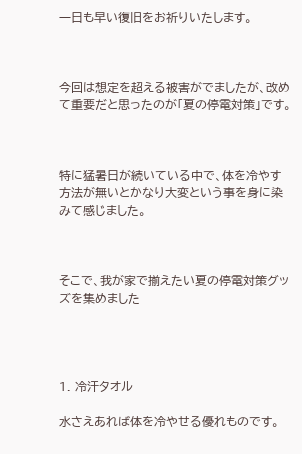一日も早い復旧をお祈りいたします。



今回は想定を超える被害がでましたが、改めて重要だと思ったのが「夏の停電対策」です。



特に猛暑日が続いている中で、体を冷やす方法が無いとかなり大変という事を身に染みて感じました。



そこで、我が家で揃えたい夏の停電対策グッズを集めました




1. 冷汗タオル

水さえあれば体を冷やせる優れものです。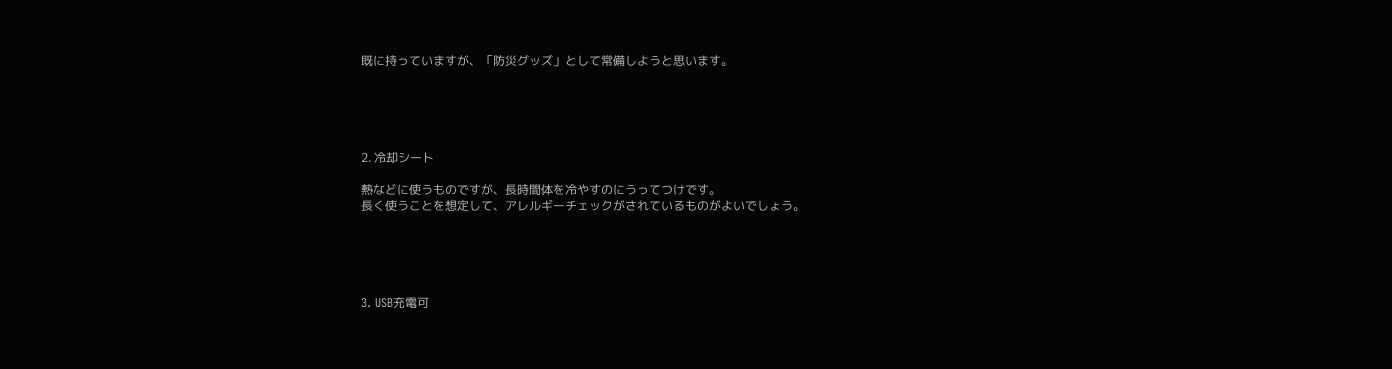既に持っていますが、「防災グッズ」として常備しようと思います。





2. 冷却シート

熱などに使うものですが、長時間体を冷やすのにうってつけです。
長く使うことを想定して、アレルギーチェックがされているものがよいでしょう。





3. USB充電可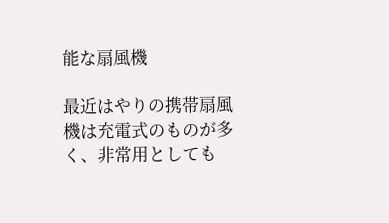能な扇風機

最近はやりの携帯扇風機は充電式のものが多く、非常用としても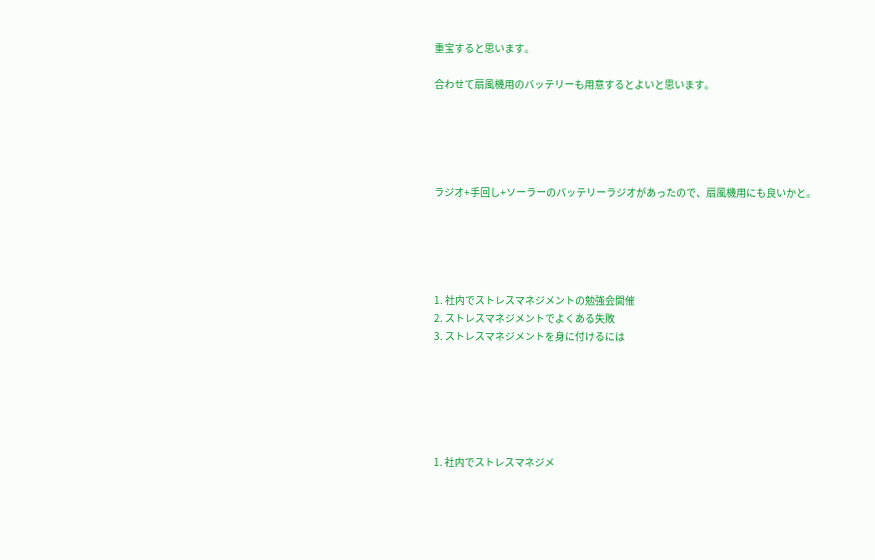重宝すると思います。

合わせて扇風機用のバッテリーも用意するとよいと思います。





ラジオ+手回し+ソーラーのバッテリーラジオがあったので、扇風機用にも良いかと。





1. 社内でストレスマネジメントの勉強会開催
2. ストレスマネジメントでよくある失敗
3. ストレスマネジメントを身に付けるには






1. 社内でストレスマネジメ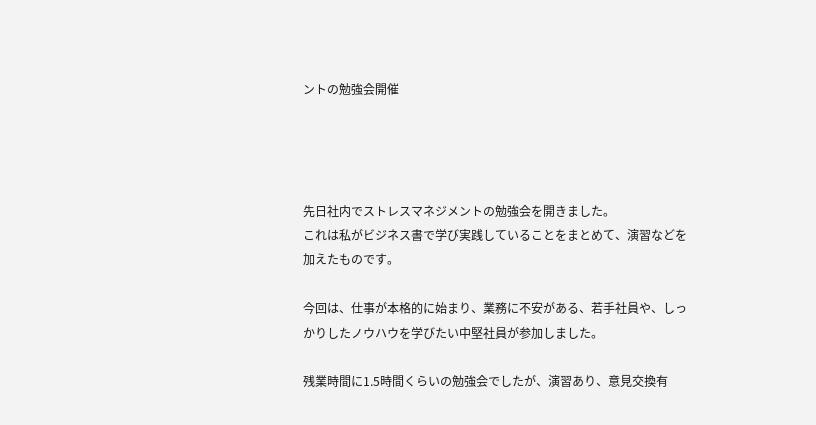ントの勉強会開催




先日社内でストレスマネジメントの勉強会を開きました。
これは私がビジネス書で学び実践していることをまとめて、演習などを加えたものです。

今回は、仕事が本格的に始まり、業務に不安がある、若手社員や、しっかりしたノウハウを学びたい中堅社員が参加しました。

残業時間に1.5時間くらいの勉強会でしたが、演習あり、意見交換有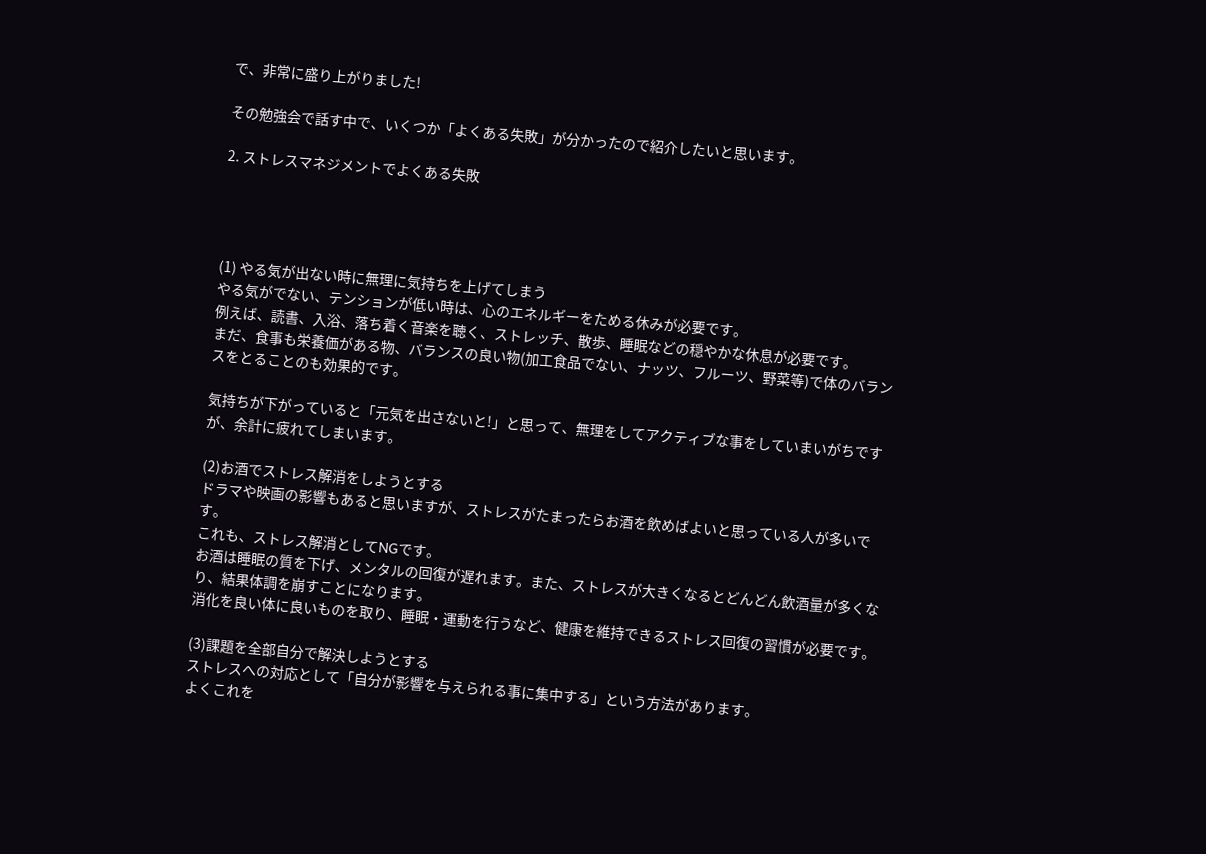で、非常に盛り上がりました!

その勉強会で話す中で、いくつか「よくある失敗」が分かったので紹介したいと思います。

2. ストレスマネジメントでよくある失敗




(1) やる気が出ない時に無理に気持ちを上げてしまう
やる気がでない、テンションが低い時は、心のエネルギーをためる休みが必要です。
例えば、読書、入浴、落ち着く音楽を聴く、ストレッチ、散歩、睡眠などの穏やかな休息が必要です。
まだ、食事も栄養価がある物、バランスの良い物(加工食品でない、ナッツ、フルーツ、野菜等)で体のバランスをとることのも効果的です。

気持ちが下がっていると「元気を出さないと!」と思って、無理をしてアクティブな事をしていまいがちですが、余計に疲れてしまいます。

(2)お酒でストレス解消をしようとする
ドラマや映画の影響もあると思いますが、ストレスがたまったらお酒を飲めばよいと思っている人が多いです。
これも、ストレス解消としてNGです。
お酒は睡眠の質を下げ、メンタルの回復が遅れます。また、ストレスが大きくなるとどんどん飲酒量が多くなり、結果体調を崩すことになります。
消化を良い体に良いものを取り、睡眠・運動を行うなど、健康を維持できるストレス回復の習慣が必要です。

(3)課題を全部自分で解決しようとする
ストレスへの対応として「自分が影響を与えられる事に集中する」という方法があります。
よくこれを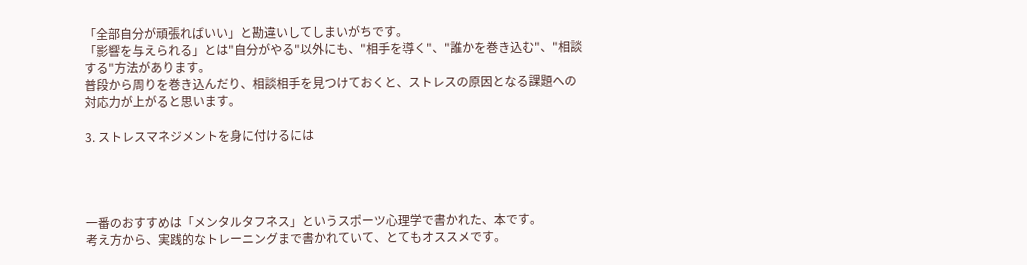「全部自分が頑張ればいい」と勘違いしてしまいがちです。
「影響を与えられる」とは"自分がやる"以外にも、"相手を導く"、"誰かを巻き込む"、"相談する"方法があります。
普段から周りを巻き込んだり、相談相手を見つけておくと、ストレスの原因となる課題への対応力が上がると思います。

3. ストレスマネジメントを身に付けるには




一番のおすすめは「メンタルタフネス」というスポーツ心理学で書かれた、本です。
考え方から、実践的なトレーニングまで書かれていて、とてもオススメです。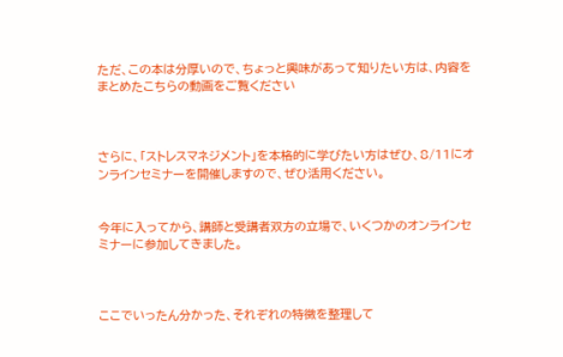ただ、この本は分厚いので、ちょっと興味があって知りたい方は、内容をまとめたこちらの動画をご覧ください



さらに、「ストレスマネジメント」を本格的に学びたい方はぜひ、8/11にオンラインセミナーを開催しますので、ぜひ活用ください。


今年に入ってから、講師と受講者双方の立場で、いくつかのオンラインセミナーに参加してきました。



ここでいったん分かった、それぞれの特徴を整理して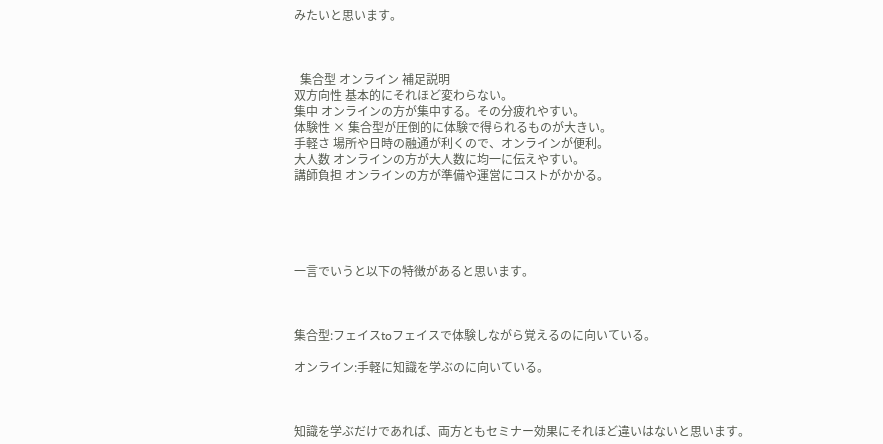みたいと思います。



  集合型 オンライン 補足説明
双方向性 基本的にそれほど変わらない。
集中 オンラインの方が集中する。その分疲れやすい。
体験性 × 集合型が圧倒的に体験で得られるものが大きい。
手軽さ 場所や日時の融通が利くので、オンラインが便利。
大人数 オンラインの方が大人数に均一に伝えやすい。
講師負担 オンラインの方が準備や運営にコストがかかる。





一言でいうと以下の特徴があると思います。



集合型:フェイスtoフェイスで体験しながら覚えるのに向いている。

オンライン:手軽に知識を学ぶのに向いている。



知識を学ぶだけであれば、両方ともセミナー効果にそれほど違いはないと思います。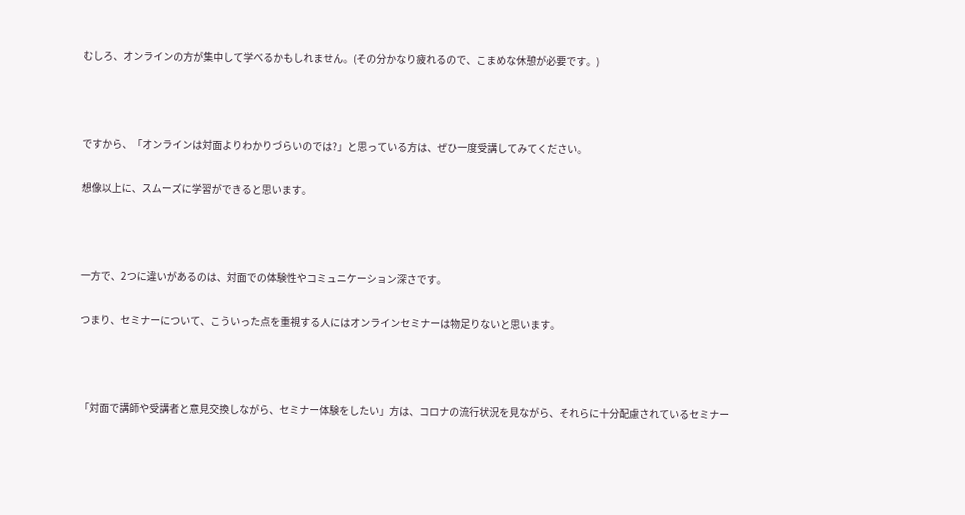むしろ、オンラインの方が集中して学べるかもしれません。(その分かなり疲れるので、こまめな休憩が必要です。)



ですから、「オンラインは対面よりわかりづらいのでは?」と思っている方は、ぜひ一度受講してみてください。

想像以上に、スムーズに学習ができると思います。



一方で、2つに違いがあるのは、対面での体験性やコミュニケーション深さです。

つまり、セミナーについて、こういった点を重視する人にはオンラインセミナーは物足りないと思います。



「対面で講師や受講者と意見交換しながら、セミナー体験をしたい」方は、コロナの流行状況を見ながら、それらに十分配慮されているセミナー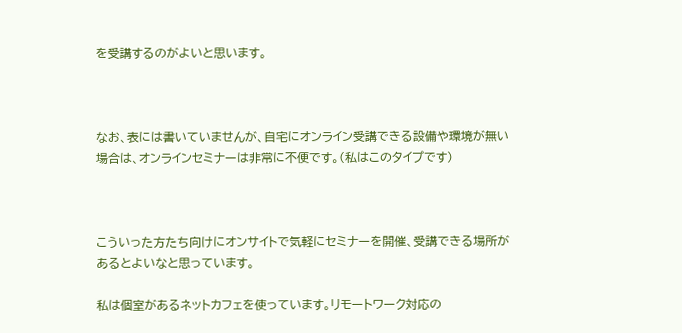を受講するのがよいと思います。



なお、表には書いていませんが、自宅にオンライン受講できる設備や環境が無い場合は、オンラインセミナーは非常に不便です。(私はこのタイプです)



こういった方たち向けにオンサイトで気軽にセミナーを開催、受講できる場所があるとよいなと思っています。

私は個室があるネットカフェを使っています。リモートワーク対応の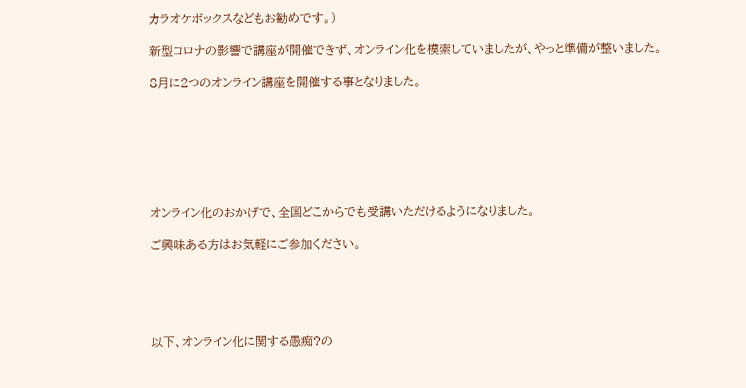カラオケボックスなどもお勧めです。)

新型コロナの影響で講座が開催できず、オンライン化を模索していましたが、やっと準備が整いました。

8月に2つのオンライン講座を開催する事となりました。







オンライン化のおかげで、全国どこからでも受講いただけるようになりました。

ご興味ある方はお気軽にご参加ください。





以下、オンライン化に関する愚痴?の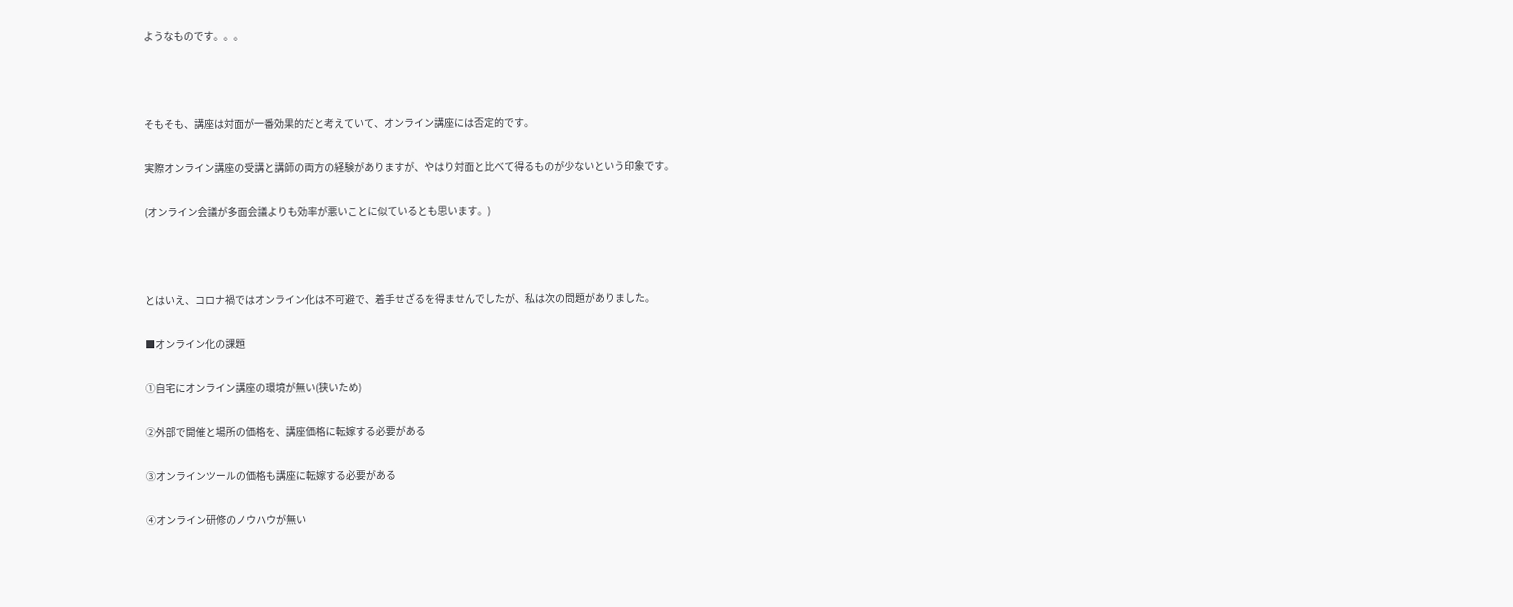ようなものです。。。



そもそも、講座は対面が一番効果的だと考えていて、オンライン講座には否定的です。

実際オンライン講座の受講と講師の両方の経験がありますが、やはり対面と比べて得るものが少ないという印象です。

(オンライン会議が多面会議よりも効率が悪いことに似ているとも思います。)



とはいえ、コロナ禍ではオンライン化は不可避で、着手せざるを得ませんでしたが、私は次の問題がありました。

■オンライン化の課題

①自宅にオンライン講座の環境が無い(狭いため)

②外部で開催と場所の価格を、講座価格に転嫁する必要がある

③オンラインツールの価格も講座に転嫁する必要がある

④オンライン研修のノウハウが無い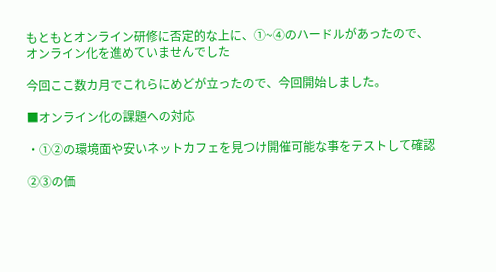もともとオンライン研修に否定的な上に、①~④のハードルがあったので、オンライン化を進めていませんでした

今回ここ数カ月でこれらにめどが立ったので、今回開始しました。

■オンライン化の課題への対応

・①②の環境面や安いネットカフェを見つけ開催可能な事をテストして確認

②③の価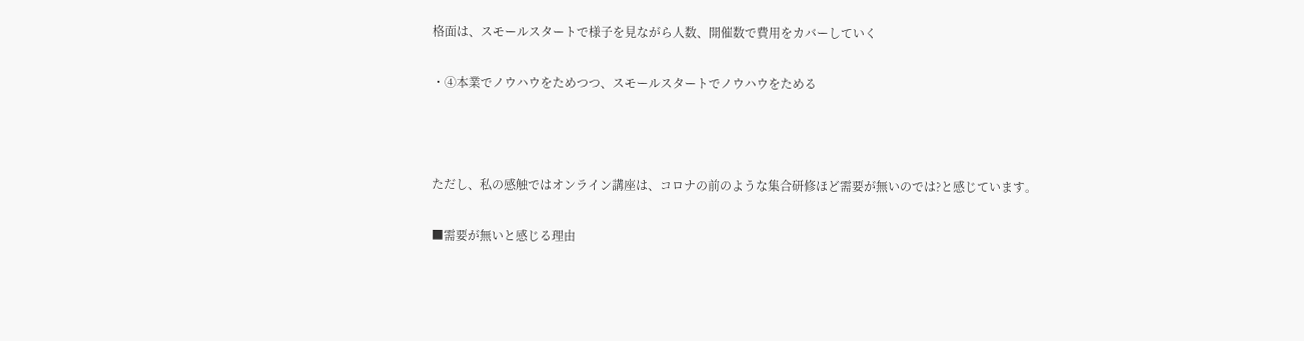格面は、スモールスタートで様子を見ながら人数、開催数で費用をカバーしていく

・④本業でノウハウをためつつ、スモールスタートでノウハウをためる



ただし、私の感触ではオンライン講座は、コロナの前のような集合研修ほど需要が無いのでは?と感じています。

■需要が無いと感じる理由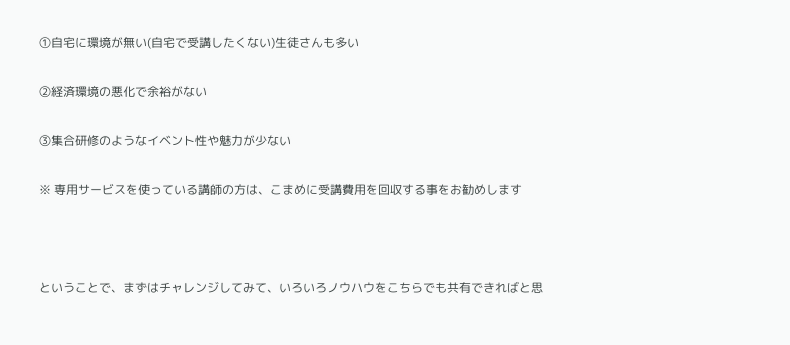①自宅に環境が無い(自宅で受講したくない)生徒さんも多い

②経済環境の悪化で余裕がない

③集合研修のようなイベント性や魅力が少ない

※ 専用サービスを使っている講師の方は、こまめに受講費用を回収する事をお勧めします



ということで、まずはチャレンジしてみて、いろいろノウハウをこちらでも共有できればと思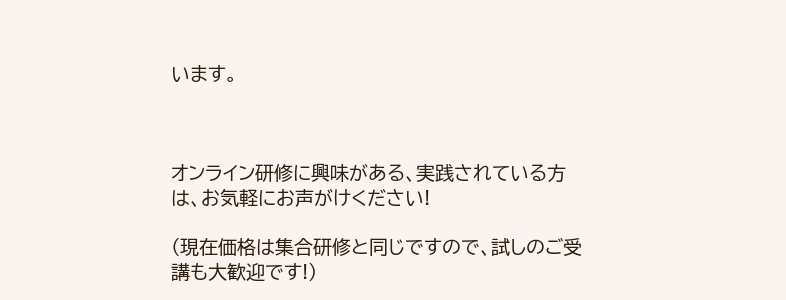います。



オンライン研修に興味がある、実践されている方は、お気軽にお声がけください!

(現在価格は集合研修と同じですので、試しのご受講も大歓迎です!)